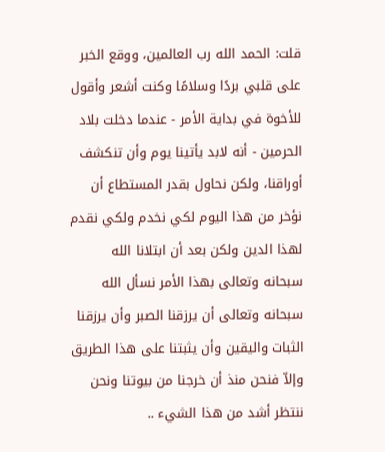قلت: الحمد الله رب العالمين، ووقع الخبر على قلبي بردًا وسلامًا وكنت أشعر وأقول للأخوة في بداية الأمر - عندما دخلت بلاد الحرمين - أنه لابد يأتينا يوم وأن تنكشف أوراقنا، ولكن نحاول بقدر المستطاع أن نؤخر من هذا اليوم لكي نخدم ولكي نقدم لهذا الدين ولكن بعد أن ابتلانا الله سبحانه وتعالى بهذا الأمر نسأل الله سبحانه وتعالى أن يرزقنا الصبر وأن يرزقنا الثبات واليقين وأن يثبتنا على هذا الطريق وإلاّ فنحن منذ أن خرجنا من بيوتنا ونحن ننتظر أشد من هذا الشيء ..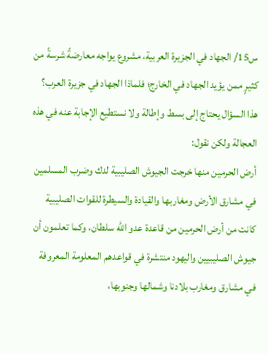س15/ الجهاد في الجزيرة العربية، مشروع يواجه معارضةً شرسةً من كثيرٍ ممن يؤيد الجهاد في الخارج؛ فلماذا الجهاد في جزيرة العرب؟
هذا السؤال يحتاج إلى بسط وإطالة ولا نستطيع الإجابة عنه في هذه العجالة ولكن نقول:
أرض الحرمين منها خرجت الجيوش الصليبية لدك وضرب المسلمين في مشارق الأرض ومغاربها والقيادة والسيطرة للقوات الصليبية كانت من أرض الحرمين من قاعدة عدو الله سلطان، وكما تعلمون أن جيوش الصليبيين واليهود منتشرة في قواعدهم المعلومة المعروفة في مشارق ومغارب بلادنا وشمالها وجنوبها،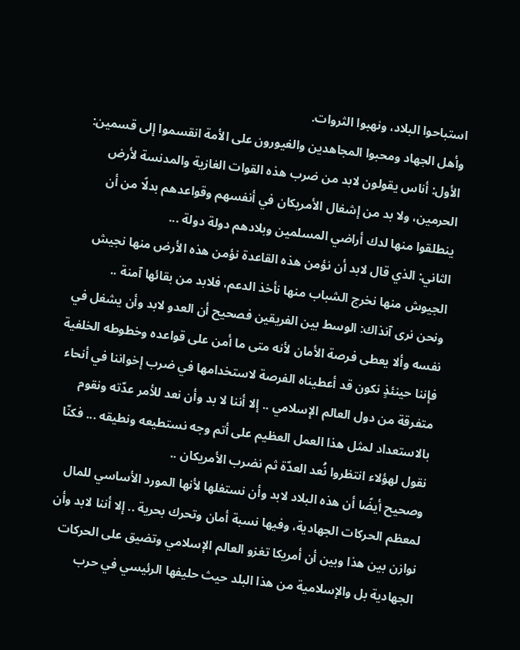استباحوا البلاد، ونهبوا الثروات.
وأهل الجهاد ومحبوا المجاهدين والغيورون على الأمة انقسموا إلى قسمين:
الأول: أناس يقولون لابد من ضرب هذه القوات الغازية والمدنسة لأرض الحرمين، ولا بد من إشغال الأمريكان في أنفسهم وقواعدهم بدلًا من أن ينطلقوا منها لدك أراضي المسلمين وبلادهم دولة دولة ...
الثاني: الذي قال لابد أن نؤمن هذه القاعدة نؤمن هذه الأرض منها نجيش الجيوش منها نخرج الشباب منها نأخذ الدعم، فلابد من بقائها آمنة ..
ونحن نرى آنذاك: الوسط بين الفريقين فصحيح أن العدو لابد وأن يشغل في نفسه وألا يعطى فرصة الأمان لأنه متى ما أمن على قواعده وخطوطه الخلفية فإننا حينئذٍ نكون قد أعطيناه الفرصة لاستخدامها في ضرب إخواننا في أنحاء متفرقة من دول العالم الإسلامي .. إلا أننا لا بد وأن نعد للأمر عدّته ونقوم بالاستعداد لمثل هذا العمل العظيم على أتم وجه نستطيعه ونطيقه ... فكنّا نقول لهؤلاء انتظروا نُعد العدّة ثم نضرب الأمريكان ..
وصحيح أيضًا أن هذه البلاد لابد وأن نستغلها لأنها المورد الأساسي للمال لمعظم الحركات الجهادية، وفيها نسبة أمان وتحرك بحرية .. إلا أننا لابد وأن نوازن بين هذا وبين أن أمريكا تغزو العالم الإسلامي وتضيق على الحركات الجهادية بل والإسلامية من هذا البلد حيث حليفها الرئيسي في حرب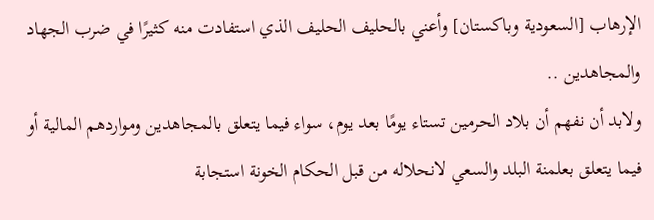الإرهاب [السعودية وباكستان] وأعني بالحليف الحليف الذي استفادت منه كثيرًا في ضرب الجهاد والمجاهدين ..
ولابد أن نفهم أن بلاد الحرمين تستاء يومًا بعد يوم، سواء فيما يتعلق بالمجاهدين ومواردهم المالية أو فيما يتعلق بعلمنة البلد والسعي لانحلاله من قبل الحكام الخونة استجابة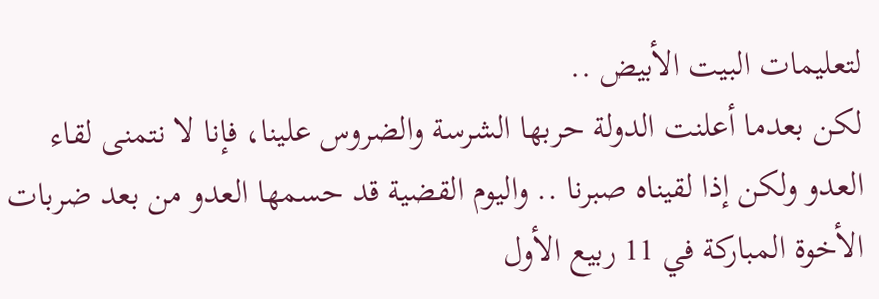لتعليمات البيت الأبيض ..
لكن بعدما أعلنت الدولة حربها الشرسة والضروس علينا، فإنا لا نتمنى لقاء العدو ولكن إذا لقيناه صبرنا .. واليوم القضية قد حسمها العدو من بعد ضربات الأخوة المباركة في 11 ربيع الأول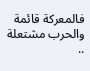فالمعركة قائمة والحرب مشتعلة ..